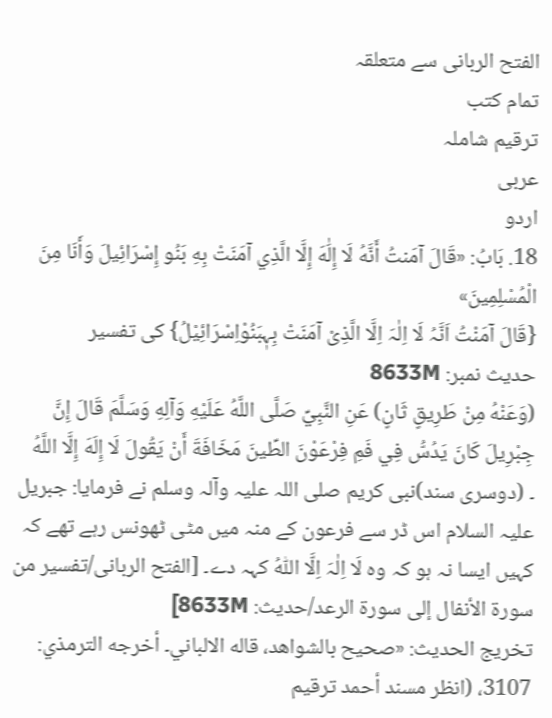الفتح الربانی سے متعلقہ
تمام کتب
ترقیم شاملہ
عربی
اردو
18. بَابُ: «قَالَ آمَنتُ أَنَّهُ لَا إِلَٰهَ إِلَّا الَّذِي آمَنَتْ بِهِ بَنُو إِسْرَائِيلَ وَأَنَا مِنَ الْمُسْلِمِينَ»
{قَالَ آمَنْتُ اَنَّہُ لَا اِلٰہَ اِلَّا الَّذِیْ آمَنَتْ بِہٖبَنُوْاِسْرَائِیْلُ} کی تفسیر
حدیث نمبر: 8633M
(وَعَنْهُ مِنْ طَرِيقٍ ثَانٍ) عَنِ النَّبِيِّ صَلَّى اللَّهُ عَلَيْهِ وَآلِهِ وَسَلَّمَ قَالَ إِنَّ جِبْرِيلَ كَانَ يَدُسُّ فِي فَمِ فِرْعَوْنَ الطِّينَ مَخَافَةَ أَنْ يَقُولَ لَا إِلَهَ إِلَّا اللَّهُ
۔ (دوسری سند)نبی کریم صلی اللہ علیہ وآلہ وسلم نے فرمایا: جبریل علیہ السلام اس ڈر سے فرعون کے منہ میں مٹی ٹھونس رہے تھے کہ کہیں ایسا نہ ہو کہ وہ لَا اِلٰہَ اِلَّا اللّٰہُ کہہ دے۔ [الفتح الربانی/تفسير من سورة الأنفال إلى سورة الرعد/حدیث: 8633M]
تخریج الحدیث: «صحيح بالشواهد، قاله الالباني۔ أخرجه الترمذي: 3107، (انظر مسند أحمد ترقيم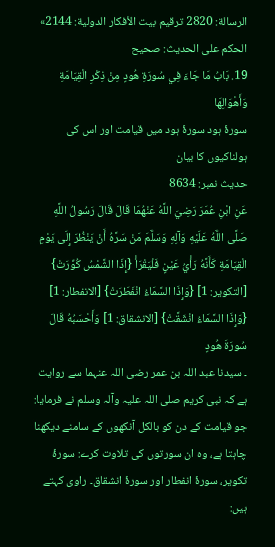الرسالة: 2820 ترقیم بيت الأفكار الدولية: 2144»
الحكم على الحديث: صحیح
19. بَابُ مَا جَاءَ فِي سُورَةِ هُودٍ مِنْ ذِكْرِ الْقِيَامَةِ وَأَهْوَالِهَا
سورۂ ہود سورۂ ہود میں قیامت اور اس کی ہولناکیوں کا بیان
حدیث نمبر: 8634
عَنِ ابْنِ عُمَرَ رَضِيَ اللَّهُ عَنْهُمَا قَالَ قَالَ رَسُولُ اللَّهِ صَلَّى اللَّهُ عَلَيْهِ وَآلِهِ وَسَلَّمَ مَنْ سَرَّهُ أَنْ يَنْظُرَ إِلَى يَوْمِ الْقِيَامَةِ كَأَنَّهُ رَأْيُ عَيْنٍ فَلْيَقْرَأْ {إِذَا الشَّمْسُ كُوِّرَتْ} [التكوير: 1] {وَإِذَا السَّمَاءُ انْفَطَرَتْ} [الانفطار: 1] {وَإِذَا السَّمَاءُ انْشَقَّتْ} [الانشقاق: 1] وَأَحْسَبُهُ قَالَ سُورَةَ هُودٍ
۔ سیدنا عبد اللہ بن عمر رضی اللہ عنہما سے روایت ہے کہ نبی کریم صلی اللہ علیہ وآلہ وسلم نے فرمایا: جو قیامت کے دن کو بالکل آنکھوں کے سامنے دیکھنا چاہتا ہے، وہ ان سورتوں کی تلاوت کرے: سورۂ تکویر، سورۂ انفطار اور سورۂ انشقاق۔ راوی کہتے ہیں: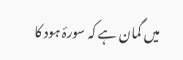میں گمان ہے کہ سورۂ ہود کا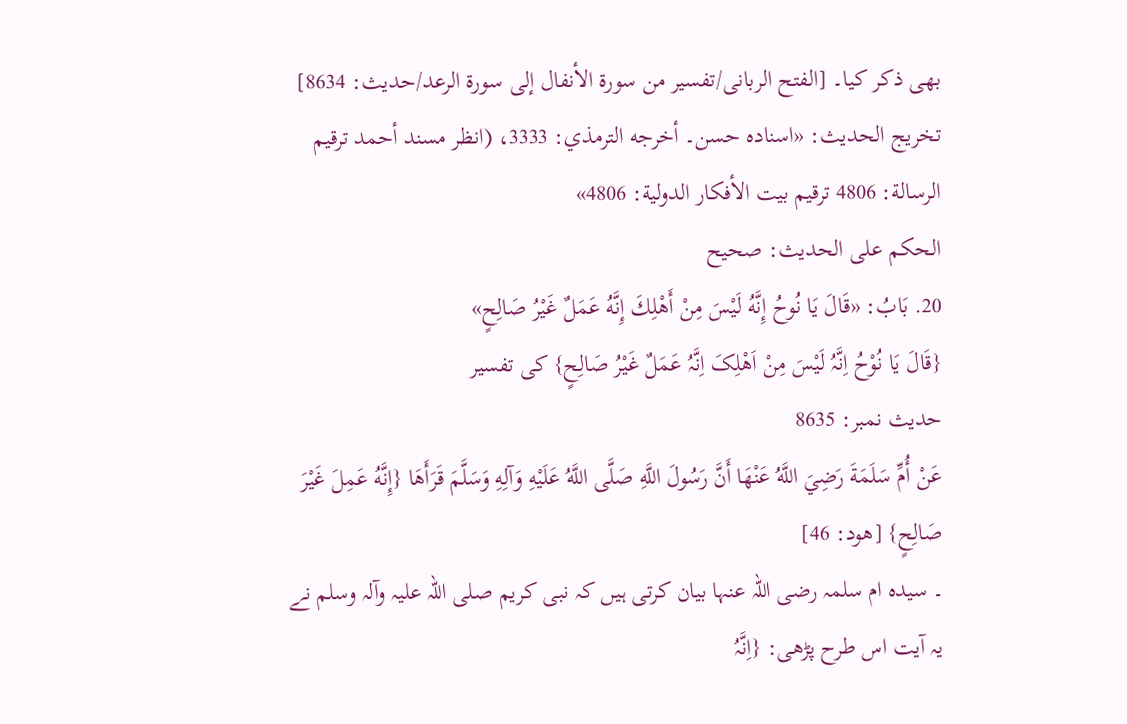بھی ذکر کیا۔ [الفتح الربانی/تفسير من سورة الأنفال إلى سورة الرعد/حدیث: 8634]
تخریج الحدیث: «اسناده حسن۔ أخرجه الترمذي: 3333، (انظر مسند أحمد ترقيم الرسالة: 4806 ترقیم بيت الأفكار الدولية: 4806»
الحكم على الحديث: صحیح
20. بَابُ: «قَالَ يَا نُوحُ إِنَّهُ لَيْسَ مِنْ أَهْلِكَ إِنَّهُ عَمَلٌ غَيْرُ صَالِحٍ»
{قَالَ یَا نُوْحُ اِنَّہُ لَیْسَ مِنْ اَھْلِکَ اِنَّہُ عَمَلٌ غَیْرُ صَالِحٍ} کی تفسیر
حدیث نمبر: 8635
عَنْ أُمِّ سَلَمَةَ رَضِيَ اللَّهُ عَنْهَا أَنَّ رَسُولَ اللَّهِ صَلَّى اللَّهُ عَلَيْهِ وَآلِهِ وَسَلَّمَ قَرَأَهَا {إِنَّهُ عَمِلَ غَيْرَ صَالِحٍ} [هود: 46]
۔ سیدہ ام سلمہ رضی اللہ عنہا بیان کرتی ہیں کہ نبی کریم صلی اللہ علیہ وآلہ وسلم نے یہ آیت اس طرح پڑھی: {اِنَّہُ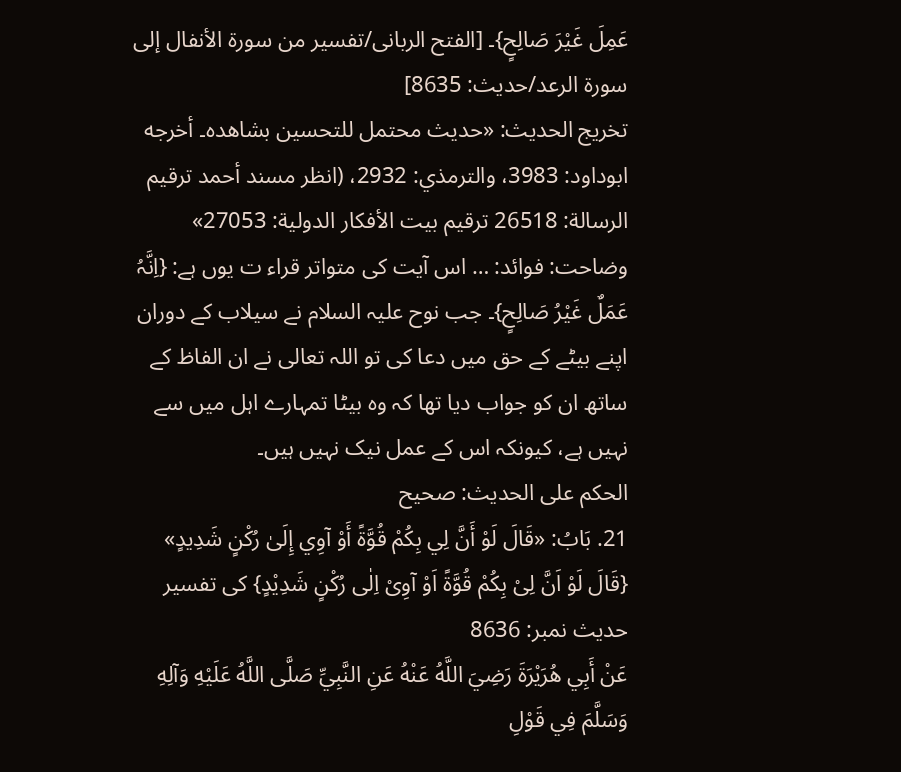عَمِلَ غَیْرَ صَالِحٍ}۔ [الفتح الربانی/تفسير من سورة الأنفال إلى سورة الرعد/حدیث: 8635]
تخریج الحدیث: «حديث محتمل للتحسين بشاھده۔ أخرجه ابوداود: 3983، والترمذي: 2932، (انظر مسند أحمد ترقيم الرسالة: 26518 ترقیم بيت الأفكار الدولية: 27053»
وضاحت: فوائد: … اس آیت کی متواتر قراء ت یوں ہے: {اِنَّہُ عَمَلٌ غَیْرُ صَالِحٍ}۔ جب نوح علیہ السلام نے سیلاب کے دوران اپنے بیٹے کے حق میں دعا کی تو اللہ تعالی نے ان الفاظ کے ساتھ ان کو جواب دیا تھا کہ وہ بیٹا تمہارے اہل میں سے نہیں ہے، کیونکہ اس کے عمل نیک نہیں ہیں۔
الحكم على الحديث: صحیح
21. بَابُ: «قَالَ لَوْ أَنَّ لِي بِكُمْ قُوَّةً أَوْ آوِي إِلَىٰ رُكْنٍ شَدِيدٍ»
{قَالَ لَوْ اَنَّ لِیْ بِکُمْ قُوَّۃً اَوْ آوِیْ اِلٰی رُکْنٍ شَدِیْدٍ} کی تفسیر
حدیث نمبر: 8636
عَنْ أَبِي هُرَيْرَةَ رَضِيَ اللَّهُ عَنْهُ عَنِ النَّبِيِّ صَلَّى اللَّهُ عَلَيْهِ وَآلِهِ وَسَلَّمَ فِي قَوْلِ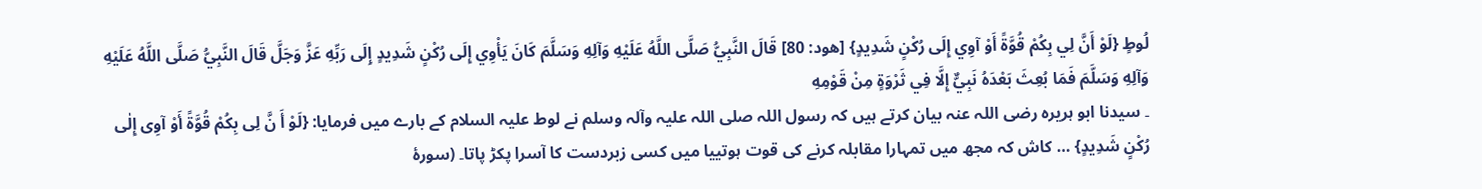لُوطٍ {لَوْ أَنَّ لِي بِكُمْ قُوَّةً أَوْ آوِي إِلَى رُكْنٍ شَدِيدٍ} [هود: 80] قَالَ النَّبِيُّ صَلَّى اللَّهُ عَلَيْهِ وَآلِهِ وَسَلَّمَ كَانَ يَأْوِي إِلَى رُكْنٍ شَدِيدٍ إِلَى رَبِّهِ عَزَّ وَجَلَّ قَالَ النَّبِيُّ صَلَّى اللَّهُ عَلَيْهِ وَآلِهِ وَسَلَّمَ فَمَا بُعِثَ بَعْدَهُ نَبِيٌّ إِلَّا فِي ثَرْوَةٍ مِنْ قَوْمِهِ
۔ سیدنا ابو ہریرہ رضی اللہ عنہ بیان کرتے ہیں کہ رسول اللہ صلی اللہ علیہ وآلہ وسلم نے لوط علیہ السلام کے بارے میں فرمایا: {لَوْ أَ نَّ لِی بِکُمْ قُوَّۃً أَوْ آوِی إِلٰی رُکْنٍ شَدِیدٍ} … کاش کہ مجھ میں تمہارا مقابلہ کرنے کی قوت ہوتییا میں کسی زبردست کا آسرا پکڑ پاتا۔ (سورۂ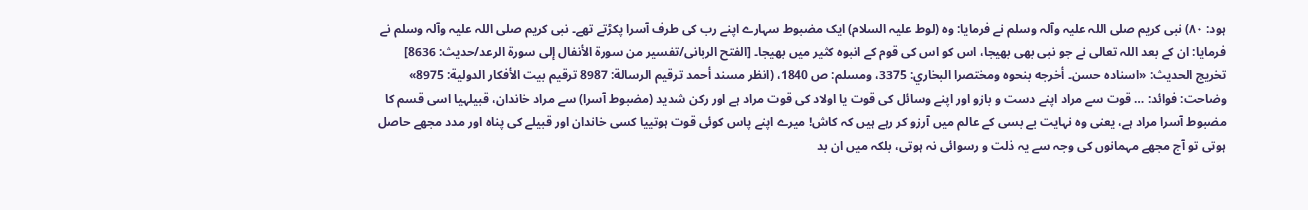ہود: ۸۰) نبی کریم صلی اللہ علیہ وآلہ وسلم نے فرمایا: وہ (لوط علیہ السلام) ایک مضبوط سہارے اپنے رب کی طرف آسرا پکڑتے تھے۔ نبی کریم صلی اللہ علیہ وآلہ وسلم نے فرمایا: ان کے بعد اللہ تعالی نے جو نبی بھی بھیجا، اس کو اس کی قوم کے انبوہ کثیر میں بھیجا۔ [الفتح الربانی/تفسير من سورة الأنفال إلى سورة الرعد/حدیث: 8636]
تخریج الحدیث: «اسناده حسن۔ أخرجه بنحوه ومختصرا البخاري: 3375، ومسلم: ص 1840، (انظر مسند أحمد ترقيم الرسالة: 8987 ترقیم بيت الأفكار الدولية: 8975»
وضاحت: فوائد: … قوت سے مراد اپنے دست و بازو اور اپنے وسائل کی قوت یا اولاد کی قوت مراد ہے اور رکن شدید (مضبوط آسرا) سے مراد خاندان، قبیلہیا اسی قسم کا مضبوط آسرا مراد ہے، یعنی وہ نہایت بے بسی کے عالم میں آرزو کر رہے ہیں کہ کاش! میرے اپنے پاس کوئی قوت ہوتییا کسی خاندان اور قبیلے کی پناہ اور مدد مجھے حاصل ہوتی تو آج مجھے مہمانوں کی وجہ سے یہ ذلت و رسوائی نہ ہوتی، بلکہ میں ان بد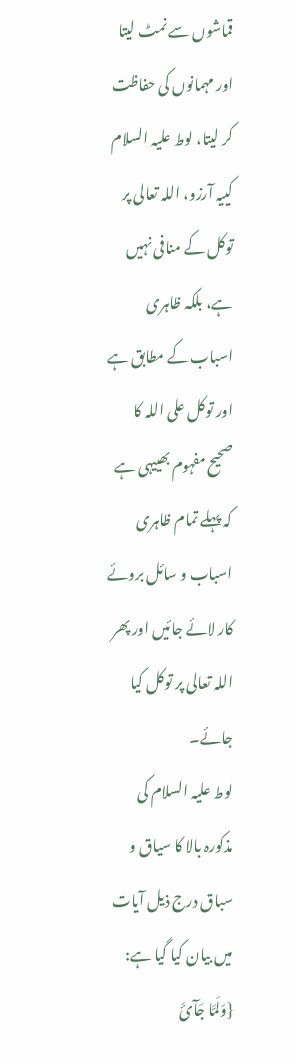قماشوں سے نمٹ لیتا اور مہمانوں کی حفاظت کر لیتا، لوط علیہ السلام کییہ آرزو، اللہ تعالی پر توکل کے منافی نہیں ہے، بلکہ ظاہری اسباب کے مطابق ہے اور توکل علی اللہ کا صحیح مفہوم بھییہی ہے کہ پہلے تمام ظاہری اسباب و سائل بروئے کار لائے جائیں اور پھر اللہ تعالی پر توکل کیا جائے۔
لوط علیہ السلام کی مذکورہ بالا کا سیاق و سباق درج ذیل آیات میں بیان کیا گیا ہے: {وَلَمَّا جَآئَ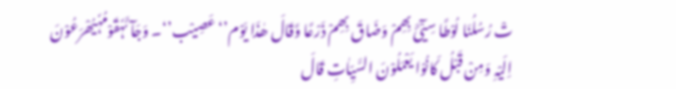تْ رُسُلُنَا لُوْطًا سِیْٓئَ بِھِمْ وَضَاقَ بِھِمْ ذَرْعًا وَّقَالَ ھٰذَا یَوْم’‘ عَصِیْب’‘۔ وَجَآئَہٗقَوْمُہٗیُھْرَعُوْنَ اِلَیْہِ وَمِنْ قَبْلُ کَانُوْا یَعْمَلُوْنَ السَّیِّاٰتِ قَالَ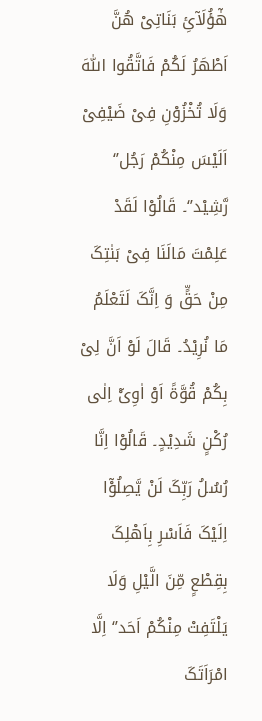ھٰٓؤُلَآئِ بَنَاتِیْ ھُنَّ اَطْھَرُ لَکُمْ فَاتَّقُوا اللّٰہَ وَلَا تُخْزُوْنِ فِیْ ضَیْفِیْ اَلَیْسَ مِنْکُمْ رَجُل’‘ رَّشِیْد’‘۔ قَالُوْا لَقَدْ عَلِمْتَ مَالَنَا فِیْ بَنٰتِکَ مِنْ حَقٍّ وَ اِنَّکَ لَتَعْلَمُ مَا نُرِیْدُ۔ قَالَ لَوْ اَنَّ لِیْ بِکُمْ قُوَّۃً اَوْ اٰوِیْٓ اِلٰی رُکْنٍ شَدِیْدٍ۔ قَالُوْا اِنَّا رُسُلُ رَبِّکَ لَنْ یَّصِلُوْٓا اِلَیْکَ فَاَسْرِ بِاَھْلِکَ بِقِطْعٍ مِّنَ الَّیْلِ وَلَا یَلْتَفِتْ مِنْکُمْ اَحَد’‘ اِلَّا امْرَاَتَکَ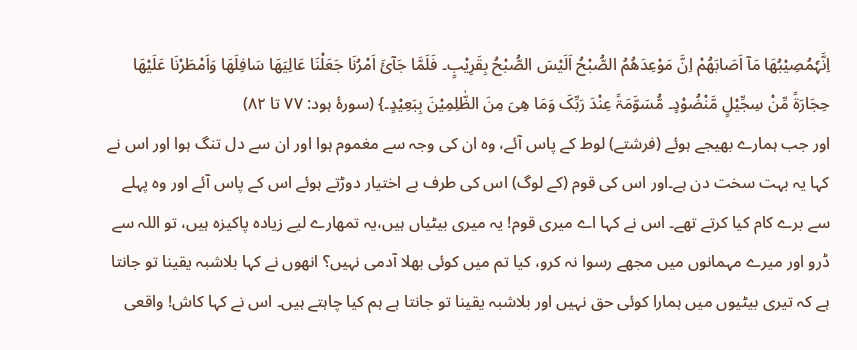اِنَّہٗمُصِیْبُھَا مَآ اَصَابَھُمْ اِنَّ مَوْعِدَھُمُ الصُّبْحُ اَلَیْسَ الصُّبْحُ بِقَرِیْبٍ۔ فَلَمَّا جَآئَ اَمْرُنَا جَعَلْنَا عَالِیَھَا سَافِلَھَا وَاَمْطَرْنَا عَلَیْھَا حِجَارَۃً مِّنْ سِجِّیْلٍ مَّنْضُوْدٍ۔ مُّسَوَّمَۃً عِنْدَ رَبِّکَ وَمَا ھِیَ مِنَ الظّٰلِمِیْنَ بِبَعِیْدٍ۔} (سورۂ ہود: ۷۷ تا ۸۲)
اور جب ہمارے بھیجے ہوئے (فرشتے) لوط کے پاس آئے، وہ ان کی وجہ سے مغموم ہوا اور ان سے دل تنگ ہوا اور اس نے کہا یہ بہت سخت دن ہے۔اور اس کی قوم (کے لوگ) اس کی طرف بے اختیار دوڑتے ہوئے اس کے پاس آئے اور وہ پہلے سے برے کام کیا کرتے تھے۔ اس نے کہا اے میری قوم! یہ میری بیٹیاں ہیں،یہ تمھارے لیے زیادہ پاکیزہ ہیں، تو اللہ سے ڈرو اور میرے مہمانوں میں مجھے رسوا نہ کرو، کیا تم میں کوئی بھلا آدمی نہیں؟ انھوں نے کہا بلاشبہ یقینا تو جانتا ہے کہ تیری بیٹیوں میں ہمارا کوئی حق نہیں اور بلاشبہ یقینا تو جانتا ہے ہم کیا چاہتے ہیں۔ اس نے کہا کاش! واقعی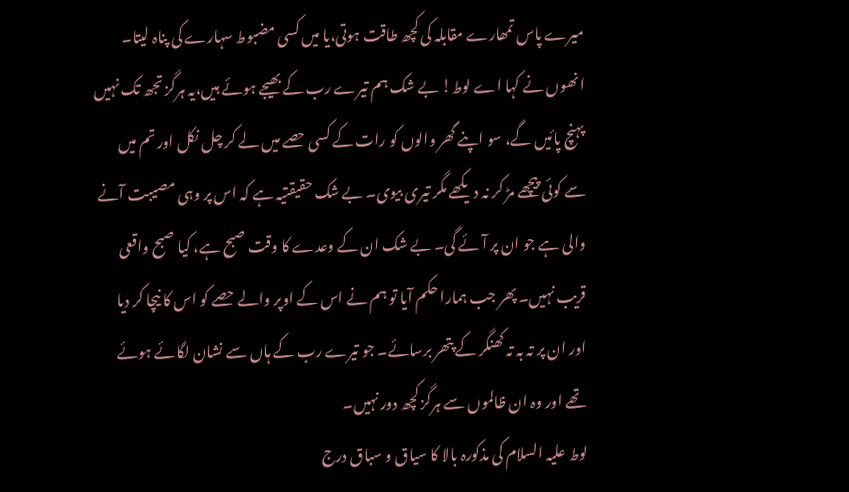میرے پاس تمھارے مقابلہ کی کچھ طاقت ہوتی،یا میں کسی مضبوط سہارے کی پناہ لیتا۔ انھوں نے کہا اے لوط! بے شک ہم تیرے رب کے بھیجے ہوئے ہیں،یہ ہرگز تجھ تک نہیں پہنچ پائیں گے، سو اپنے گھر والوں کو رات کے کسی حصے میں لے کر چل نکل اور تم میں سے کوئی پیچھے مڑ کر نہ دیکھے مگر تیری بیوی۔ بے شک حقیقتیہ ہے کہ اس پر وہی مصیبت آنے والی ہے جو ان پر آئے گی۔ بے شک ان کے وعدے کا وقت صبح ہے، کیا صبح واقعی قریب نہیں۔ پھر جب ہمارا حکم آیا تو ہم نے اس کے اوپر والے حصے کو اس کا نیچا کر دیا اور ان پر تہ بہ تہ کھنگر کے پتھر برسائے۔ جو تیرے رب کے ہاں سے نشان لگائے ہوئے تھے اور وہ ان ظالموں سے ہرگز کچھ دور نہیں۔
لوط علیہ السلام کی مذکورہ بالا کا سیاق و سباق درج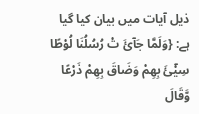ذیل آیات میں بیان کیا گیا ہے: {وَلَمَّا جَآئَ تْ رُسُلُنَا لُوْطًا سِیْٓئَ بِھِمْ وَضَاقَ بِھِمْ ذَرْعًا وَّقَالَ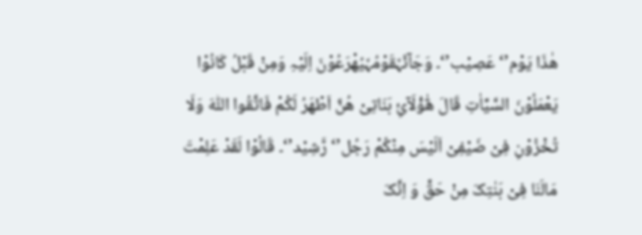ھٰذَا یَوْم’‘ عَصِیْب’‘۔ وَجَآئَہٗقَوْمُہٗیُھْرَعُوْنَ اِلَیْہِ وَمِنْ قَبْلُ کَانُوْا یَعْمَلُوْنَ السَّیِّاٰتِ قَالَ ھٰٓؤُلَآئِ بَنَاتِیْ ھُنَّ اَطْھَرُ لَکُمْ فَاتَّقُوا اللّٰہَ وَلَا تُخْزُوْنِ فِیْ ضَیْفِیْ اَلَیْسَ مِنْکُمْ رَجُل’‘ رَّشِیْد’‘۔ قَالُوْا لَقَدْ عَلِمْتَ مَالَنَا فِیْ بَنٰتِکَ مِنْ حَقٍّ وَ اِنَّکَ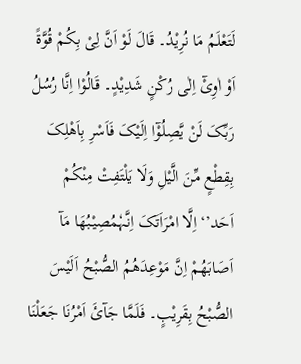لَتَعْلَمُ مَا نُرِیْدُ۔ قَالَ لَوْ اَنَّ لِیْ بِکُمْ قُوَّۃً اَوْ اٰوِیْٓ اِلٰی رُکْنٍ شَدِیْدٍ۔ قَالُوْا اِنَّا رُسُلُ رَبِّکَ لَنْ یَّصِلُوْٓا اِلَیْکَ فَاَسْرِ بِاَھْلِکَ بِقِطْعٍ مِّنَ الَّیْلِ وَلَا یَلْتَفِتْ مِنْکُمْ اَحَد’‘ اِلَّا امْرَاَتَکَ اِنَّہٗمُصِیْبُھَا مَآ اَصَابَھُمْ اِنَّ مَوْعِدَھُمُ الصُّبْحُ اَلَیْسَ الصُّبْحُ بِقَرِیْبٍ۔ فَلَمَّا جَآئَ اَمْرُنَا جَعَلْنَا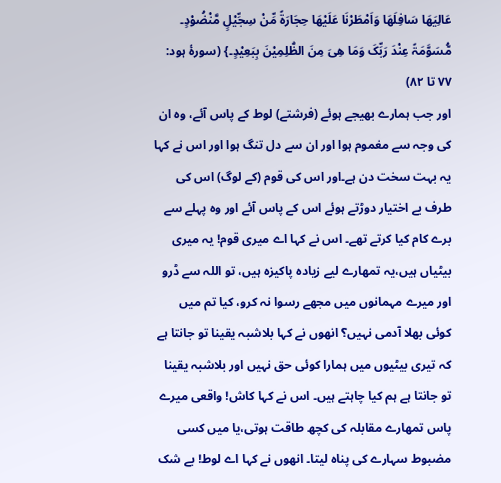عَالِیَھَا سَافِلَھَا وَاَمْطَرْنَا عَلَیْھَا حِجَارَۃً مِّنْ سِجِّیْلٍ مَّنْضُوْدٍ۔ مُّسَوَّمَۃً عِنْدَ رَبِّکَ وَمَا ھِیَ مِنَ الظّٰلِمِیْنَ بِبَعِیْدٍ۔} (سورۂ ہود: ۷۷ تا ۸۲)
اور جب ہمارے بھیجے ہوئے (فرشتے) لوط کے پاس آئے، وہ ان کی وجہ سے مغموم ہوا اور ان سے دل تنگ ہوا اور اس نے کہا یہ بہت سخت دن ہے۔اور اس کی قوم (کے لوگ) اس کی طرف بے اختیار دوڑتے ہوئے اس کے پاس آئے اور وہ پہلے سے برے کام کیا کرتے تھے۔ اس نے کہا اے میری قوم! یہ میری بیٹیاں ہیں،یہ تمھارے لیے زیادہ پاکیزہ ہیں، تو اللہ سے ڈرو اور میرے مہمانوں میں مجھے رسوا نہ کرو، کیا تم میں کوئی بھلا آدمی نہیں؟ انھوں نے کہا بلاشبہ یقینا تو جانتا ہے کہ تیری بیٹیوں میں ہمارا کوئی حق نہیں اور بلاشبہ یقینا تو جانتا ہے ہم کیا چاہتے ہیں۔ اس نے کہا کاش! واقعی میرے پاس تمھارے مقابلہ کی کچھ طاقت ہوتی،یا میں کسی مضبوط سہارے کی پناہ لیتا۔ انھوں نے کہا اے لوط! بے شک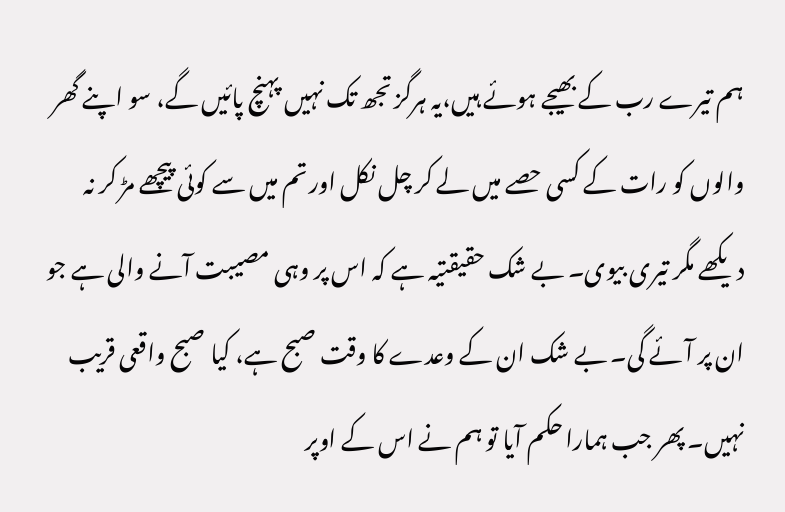ہم تیرے رب کے بھیجے ہوئے ہیں،یہ ہرگز تجھ تک نہیں پہنچ پائیں گے، سو اپنے گھر والوں کو رات کے کسی حصے میں لے کر چل نکل اور تم میں سے کوئی پیچھے مڑ کر نہ دیکھے مگر تیری بیوی۔ بے شک حقیقتیہ ہے کہ اس پر وہی مصیبت آنے والی ہے جو ان پر آئے گی۔ بے شک ان کے وعدے کا وقت صبح ہے، کیا صبح واقعی قریب نہیں۔ پھر جب ہمارا حکم آیا تو ہم نے اس کے اوپر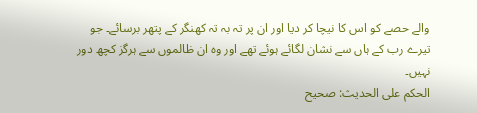والے حصے کو اس کا نیچا کر دیا اور ان پر تہ بہ تہ کھنگر کے پتھر برسائے۔ جو تیرے رب کے ہاں سے نشان لگائے ہوئے تھے اور وہ ان ظالموں سے ہرگز کچھ دور نہیں۔
الحكم على الحديث: صحیح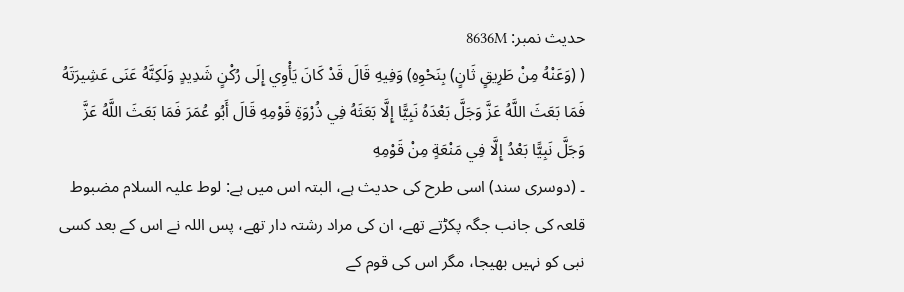حدیث نمبر: 8636M
( (وَعَنْهُ مِنْ طَرِيقٍ ثَانٍ) بِنَحْوِهِ) وَفِيهِ قَالَ قَدْ كَانَ يَأْوِي إِلَى رُكْنٍ شَدِيدٍ وَلَكِنَّهُ عَنَى عَشِيرَتَهُ فَمَا بَعَثَ اللَّهُ عَزَّ وَجَلَّ بَعْدَهُ نَبِيًّا إِلَّا بَعَثَهُ فِي ذُرْوَةِ قَوْمِهِ قَالَ أَبُو عُمَرَ فَمَا بَعَثَ اللَّهُ عَزَّ وَجَلَّ نَبِيًّا بَعْدُ إِلَّا فِي مَنْعَةٍ مِنْ قَوْمِهِ
۔ (دوسری سند) اسی طرح کی حدیث ہے، البتہ اس میں ہے: لوط علیہ السلام مضبوط قلعہ کی جانب جگہ پکڑتے تھے، ان کی مراد رشتہ دار تھے، پس اللہ نے اس کے بعد کسی نبی کو نہیں بھیجا، مگر اس کی قوم کے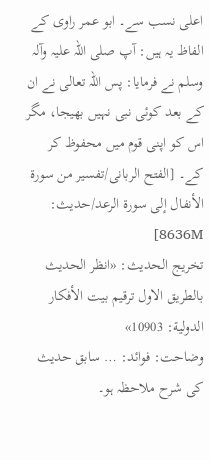اعلی نسب سے۔ ابو عمر راوی کے الفاظ یہ ہیں: آپ صلی اللہ علیہ وآلہ وسلم نے فرمایا: پس اللہ تعالی نے ان کے بعد کوئی نبی نہیں بھیجا، مگر اس کو اپنی قوم میں محفوظ کر کے۔ [الفتح الربانی/تفسير من سورة الأنفال إلى سورة الرعد/حدیث: 8636M]
تخریج الحدیث: «انظر الحديث بالطريق الاول ترقیم بيت الأفكار الدولية: 10903»
وضاحت: فوائد: … سابق حدیث کی شرح ملاحظہ ہو۔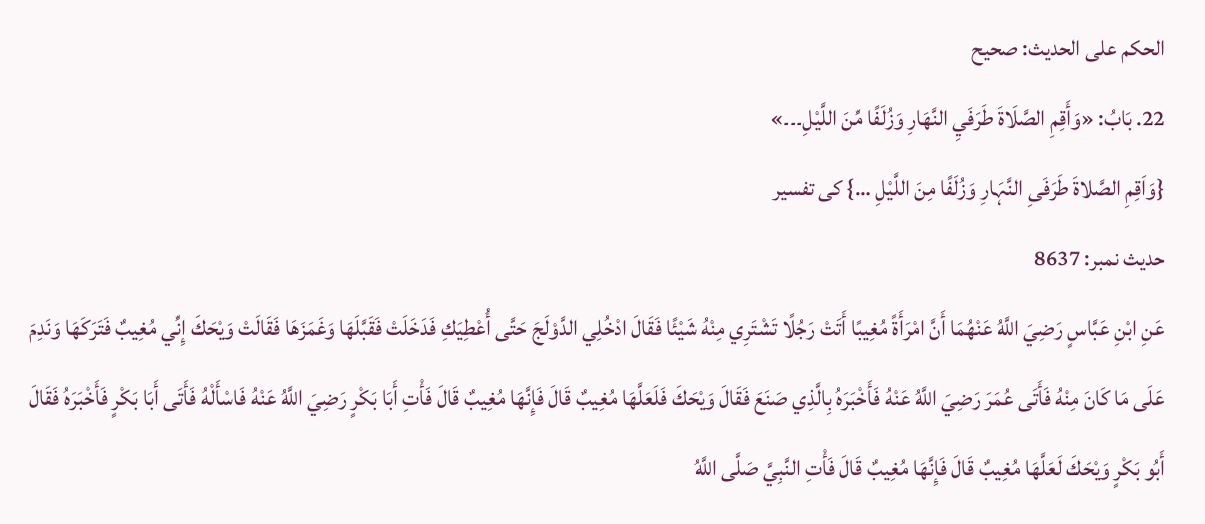الحكم على الحديث: صحیح
22. بَابُ: «وَأَقِمِ الصَّلَاةَ طَرَفَيِ النَّهَارِ وَزُلَفًا مِّنَ اللَّيْلِ۔۔۔»
{وَاَقِمِ الصَّلاۃَ طَرَفَیِ النَّہَارِ وَزُلَفًا مِنَ اللَّیْلِ …} کی تفسیر
حدیث نمبر: 8637
عَنِ ابْنِ عَبَّاسٍ رَضِيَ اللَّهُ عَنْهُمَا أَنَّ امْرَأَةً مُغِيبًا أَتَتْ رَجُلًا تَشْتَرِي مِنْهُ شَيْئًا فَقَالَ ادْخُلِي الدَّوْلَجَ حَتَّى أُعْطِيَكِ فَدَخَلَتْ فَقَبَّلَهَا وَغَمَزَهَا فَقَالَتْ وَيْحَكَ إِنِّي مُغِيبٌ فَتَرَكَهَا وَنَدِمَ عَلَى مَا كَانَ مِنْهُ فَأَتَى عُمَرَ رَضِيَ اللَّهُ عَنْهُ فَأَخْبَرَهُ بِالَّذِي صَنَعَ فَقَالَ وَيْحَكَ فَلَعَلَّهَا مُغِيبٌ قَالَ فَإِنَّهَا مُغِيبٌ قَالَ فَأْتِ أَبَا بَكْرٍ رَضِيَ اللَّهُ عَنْهُ فَاسْأَلْهُ فَأَتَى أَبَا بَكْرٍ فَأَخْبَرَهُ فَقَالَ أَبُو بَكْرٍ وَيْحَكَ لَعَلَّهَا مُغِيبٌ قَالَ فَإِنَّهَا مُغِيبٌ قَالَ فَأْتِ النَّبِيَّ صَلَّى اللَّهُ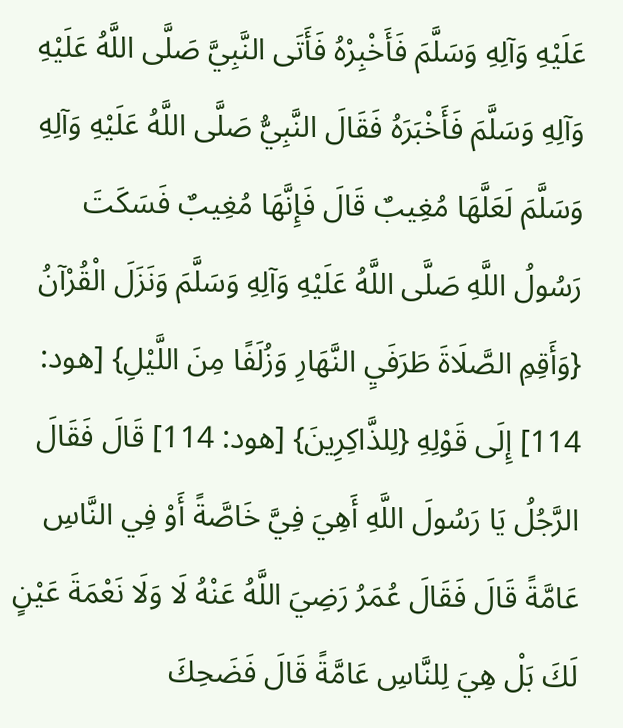عَلَيْهِ وَآلِهِ وَسَلَّمَ فَأَخْبِرْهُ فَأَتَى النَّبِيَّ صَلَّى اللَّهُ عَلَيْهِ وَآلِهِ وَسَلَّمَ فَأَخْبَرَهُ فَقَالَ النَّبِيُّ صَلَّى اللَّهُ عَلَيْهِ وَآلِهِ وَسَلَّمَ لَعَلَّهَا مُغِيبٌ قَالَ فَإِنَّهَا مُغِيبٌ فَسَكَتَ رَسُولُ اللَّهِ صَلَّى اللَّهُ عَلَيْهِ وَآلِهِ وَسَلَّمَ وَنَزَلَ الْقُرْآنُ {وَأَقِمِ الصَّلَاةَ طَرَفَيِ النَّهَارِ وَزُلَفًا مِنَ اللَّيْلِ} [هود: 114] إِلَى قَوْلِهِ {لِلذَّاكِرِينَ} [هود: 114] قَالَ فَقَالَ الرَّجُلُ يَا رَسُولَ اللَّهِ أَهِيَ فِيَّ خَاصَّةً أَوْ فِي النَّاسِ عَامَّةً قَالَ فَقَالَ عُمَرُ رَضِيَ اللَّهُ عَنْهُ لَا وَلَا نَعْمَةَ عَيْنٍ لَكَ بَلْ هِيَ لِلنَّاسِ عَامَّةً قَالَ فَضَحِكَ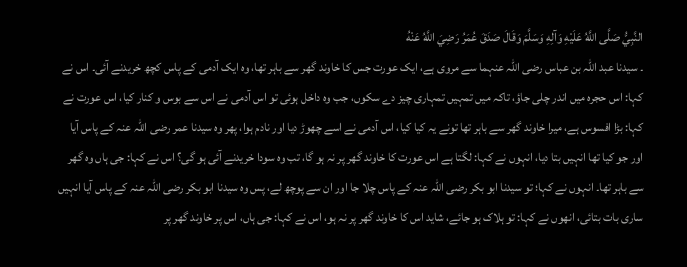النَّبِيُّ صَلَّى اللَّهُ عَلَيْهِ وَآلِهِ وَسَلَّمَ وَقَالَ صَدَقَ عُمَرُ رَضِيَ اللَّهُ عَنْهُ
۔ سیدنا عبد اللہ بن عباس رضی اللہ عنہما سے مروی ہے، ایک عورت جس کا خاوند گھر سے باہر تھا، وہ ایک آدمی کے پاس کچھ خریدنے آئی۔ اس نے کہا: اس حجرہ میں اندر چلی جاؤ، تاکہ میں تمہیں تمہاری چیز دے سکوں، جب وہ داخل ہوئی تو اس آدمی نے اس سے بوس و کنار کیا، اس عورت نے کہا: بڑا افسوس ہے، میرا خاوند گھر سے باہر تھا تونے یہ کیا کیا، اس آدمی نے اسے چھوڑ دیا اور نادم ہوا، پھر وہ سیدنا عمر رضی اللہ عنہ کے پاس آیا اور جو کیا تھا انہیں بتا دیا، انہوں نے کہا: لگتا ہے اس عورت کا خاوند گھر پر نہ ہو گا، تب وہ سودا خریدنے آئی ہو گی؟ اس نے کہا: جی ہاں وہ گھر سے باہر تھا۔ انہوں نے کہا؛ تو سیدنا ابو بکر رضی اللہ عنہ کے پاس چلا جا اور ان سے پوچھ لے، پس وہ سیدنا ابو بکر رضی اللہ عنہ کے پاس آیا انہیں ساری بات بتائی، انھوں نے کہا: تو ہلاک ہو جائے، شاید اس کا خاوند گھر پر نہ ہو، اس نے کہا: جی ہاں، اس پر خاوند گھر پر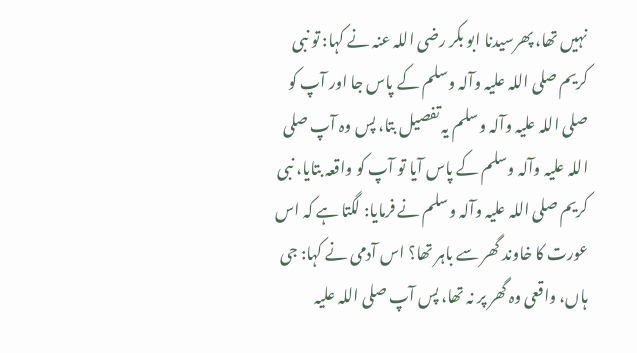نہیں تھا، پھرسیدنا ابو بکر رضی اللہ عنہ نے کہا: تو نبی کریم صلی اللہ علیہ وآلہ وسلم کے پاس جا اور آپ کو صلی اللہ علیہ وآلہ وسلم یہ تفصیل بتا، پس وہ آپ صلی اللہ علیہ وآلہ وسلم کے پاس آیا تو آپ کو واقعہ بتایا، نبی کریم صلی اللہ علیہ وآلہ وسلم نے فرمایا: لگتا ہے کہ اس عورت کا خاوند گھر سے باہر تھا؟ اس آدمی نے کہا: جی ہاں، واقعی وہ گھر پر نہ تھا، پس آپ صلی اللہ علیہ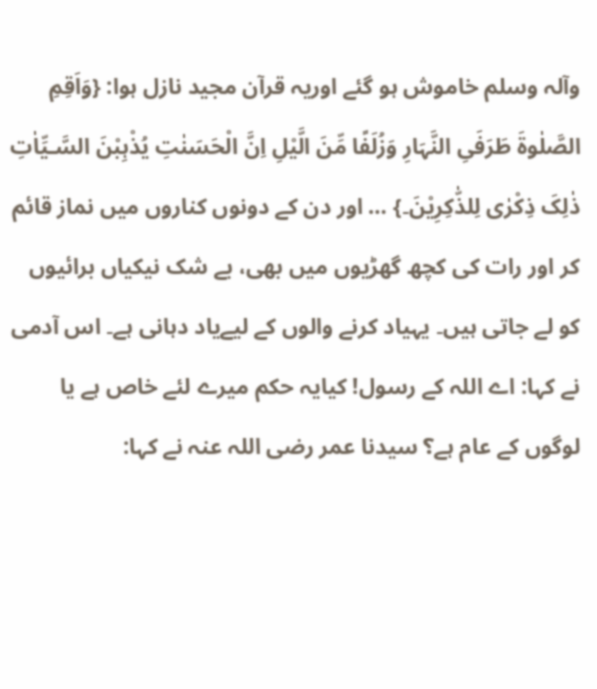وآلہ وسلم خاموش ہو گئے اوریہ قرآن مجید نازل ہوا: {وَاَقِمِ الصَّلٰوۃَ طَرَفَیِ النَّہَارِ وَزُلَفًا مِّنَ الَّیْلِ اِنَّ الْحَسَنٰتِ یُذْہِبْنَ السَّـیِّاٰتِ ذٰلِکَ ذِکْرٰی لِلذّٰکِرِیْنَ۔} … اور دن کے دونوں کناروں میں نماز قائم کر اور رات کی کچھ گھڑیوں میں بھی، بے شک نیکیاں برائیوں کو لے جاتی ہیں۔ یہیاد کرنے والوں کے لیےیاد دہانی ہے۔ اس آدمی نے کہا: اے اللہ کے رسول! کیایہ حکم میرے لئے خاص ہے یا لوگوں کے عام ہے؟ سیدنا عمر رضی اللہ عنہ نے کہا: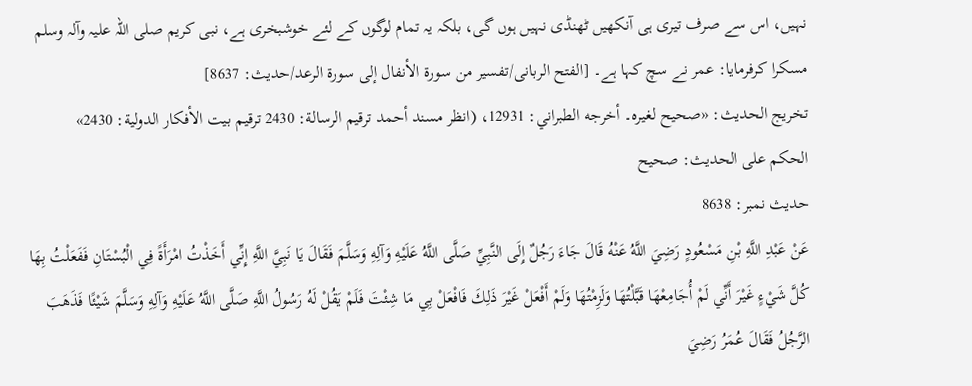نہیں، اس سے صرف تیری ہی آنکھیں ٹھنڈی نہیں ہوں گی، بلکہ یہ تمام لوگوں کے لئے خوشبخری ہے، نبی کریم صلی اللہ علیہ وآلہ وسلم مسکرا کرفرمایا: عمر نے سچ کہا ہے۔ [الفتح الربانی/تفسير من سورة الأنفال إلى سورة الرعد/حدیث: 8637]
تخریج الحدیث: «صحيح لغيره۔ أخرجه الطبراني: 12931، (انظر مسند أحمد ترقيم الرسالة: 2430 ترقیم بيت الأفكار الدولية: 2430»
الحكم على الحديث: صحیح
حدیث نمبر: 8638
عَنْ عَبْدِ اللَّهِ بْنِ مَسْعُودٍ رَضِيَ اللَّهُ عَنْهُ قَالَ جَاءَ رَجُلٌ إِلَى النَّبِيِّ صَلَّى اللَّهُ عَلَيْهِ وَآلِهِ وَسَلَّمَ فَقَالَ يَا نَبِيَّ اللَّهِ إِنِّي أَخَذْتُ امْرَأَةً فِي الْبُسْتَانِ فَفَعَلْتُ بِهَا كُلَّ شَيْءٍ غَيْرَ أَنِّي لَمْ أُجَامِعْهَا قَبَّلْتُهَا وَلَزِمْتُهَا وَلَمْ أَفْعَلْ غَيْرَ ذَلِكَ فَافْعَلْ بِي مَا شِئْتَ فَلَمْ يَقُلْ لَهُ رَسُولُ اللَّهِ صَلَّى اللَّهُ عَلَيْهِ وَآلِهِ وَسَلَّمَ شَيْئًا فَذَهَبَ الرَّجُلُ فَقَالَ عُمَرُ رَضِيَ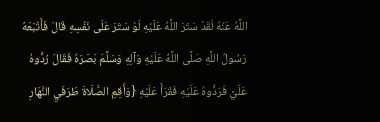اللَّهُ عَنْهُ لَقَدْ سَتَرَ اللَّهُ عَلَيْهِ لَوْ سَتَرَ عَلَى نَفْسِهِ قَالَ فَأَتْبَعَهُ رَسُولُ اللَّهِ صَلَّى اللَّهُ عَلَيْهِ وَآلِهِ وَسَلَّمَ بَصَرَهُ فَقَالَ رُدُّوهُ عَلَيَّ فَرَدُّوهُ عَلَيْهِ فَقَرَأَ عَلَيْهِ {وَأَقِمِ الصَّلَاةَ طَرَفَيِ النَّهَارِ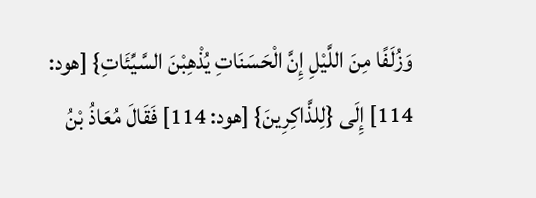وَزُلَفًا مِنَ اللَّيْلِ إِنَّ الْحَسَنَاتِ يُذْهِبْنَ السَّيِّئَاتِ} [هود: 114] إِلَى {لِلذَّاكِرِينَ} [هود: 114] فَقَالَ مُعَاذُ بْنُ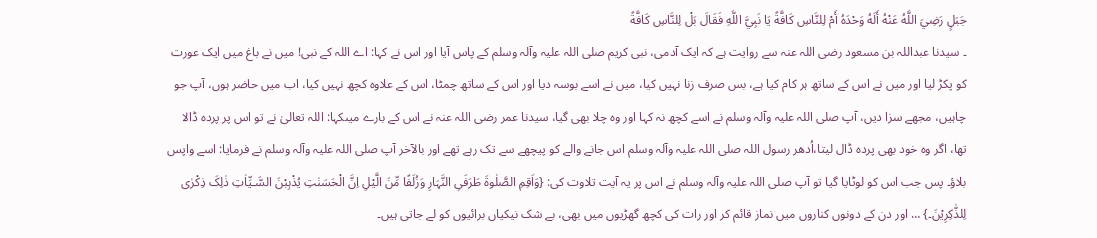جَبَلٍ رَضِيَ اللَّهُ عَنْهُ أَلَهُ وَحْدَهُ أَمْ لِلنَّاسِ كَافَّةً يَا نَبِيَّ اللَّهِ فَقَالَ بَلْ لِلنَّاسِ كَافَّةً
۔ سیدنا عبداللہ بن مسعود رضی اللہ عنہ سے روایت ہے کہ ایک آدمی، نبی کریم صلی اللہ علیہ وآلہ وسلم کے پاس آیا اور اس نے کہا: اے اللہ کے نبی! میں نے باغ میں ایک عورت کو پکڑ لیا اور میں نے اس کے ساتھ ہر کام کیا ہے، بس صرف زنا نہیں کیا، میں نے اسے بوسہ دیا اور اس کے ساتھ چمٹا، اس کے علاوہ کچھ نہیں کیا، اب میں حاضر ہوں، آپ جو چاہیں، مجھے سزا دیں، آپ صلی اللہ علیہ وآلہ وسلم نے اسے کچھ نہ کہا اور وہ چلا بھی گیا، سیدنا عمر رضی اللہ عنہ نے اس کے بارے میںکہا: اللہ تعالیٰ نے تو اس پر پردہ ڈالا تھا، اگر وہ خود بھی پردہ ڈال لیتا،اُدھر رسول اللہ صلی اللہ علیہ وآلہ وسلم اس جانے والے کو پیچھے سے تک رہے تھے اور بالآخر آپ صلی اللہ علیہ وآلہ وسلم نے فرمایا: اسے واپس بلاؤ۔ پس جب اس کو لوٹایا گیا تو آپ صلی اللہ علیہ وآلہ وسلم نے اس پر یہ آیت تلاوت کی: {وَاَقِمِ الصَّلٰوۃَ طَرَفَیِ النَّہَارِ وَزُلَفًا مِّنَ الَّیْلِ اِنَّ الْحَسَنٰتِ یُذْہِبْنَ السَّـیِّاٰتِ ذٰلِکَ ذِکْرٰی لِلذّٰکِرِیْنَ۔} … اور دن کے دونوں کناروں میں نماز قائم کر اور رات کی کچھ گھڑیوں میں بھی، بے شک نیکیاں برائیوں کو لے جاتی ہیں۔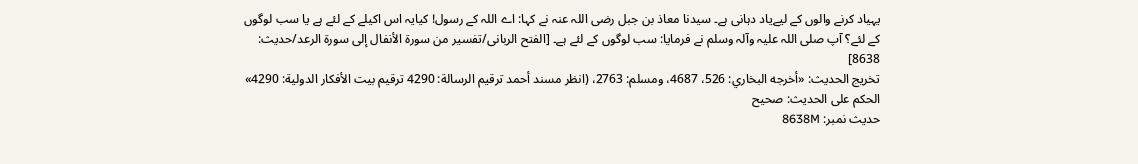یہیاد کرنے والوں کے لیےیاد دہانی ہے۔ سیدنا معاذ بن جبل رضی اللہ عنہ نے کہا: اے اللہ کے رسول! کیایہ اس اکیلے کے لئے ہے یا سب لوگوں کے لئے؟ آپ صلی اللہ علیہ وآلہ وسلم نے فرمایا: سب لوگوں کے لئے ہے۔ [الفتح الربانی/تفسير من سورة الأنفال إلى سورة الرعد/حدیث: 8638]
تخریج الحدیث: «أخرجه البخاري: 526، 4687، ومسلم: 2763، (انظر مسند أحمد ترقيم الرسالة: 4290 ترقیم بيت الأفكار الدولية: 4290»
الحكم على الحديث: صحیح
حدیث نمبر: 8638M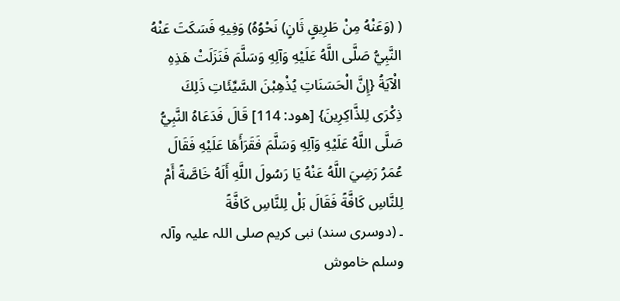( (وَعَنْهُ مِنْ طَرِيقٍ ثَانٍ) نَحْوُهُ) وَفِيهِ فَسَكَتَ عَنْهُ النَّبِيُّ صَلَّى اللَّهُ عَلَيْهِ وَآلِهِ وَسَلَّمَ فَنَزَلَتْ هَذِهِ الْآيَةُ {إِنَّ الْحَسَنَاتِ يُذْهِبْنَ السَّيِّئَاتِ ذَلِكَ ذِكْرَى لِلذَّاكِرِينَ} [هود: 114] قَالَ فَدَعَاهُ النَّبِيُّ صَلَّى اللَّهُ عَلَيْهِ وَآلِهِ وَسَلَّمَ فَقَرَأَهَا عَلَيْهِ فَقَالَ عُمَرُ رَضِيَ اللَّهُ عَنْهُ يَا رَسُولَ اللَّهِ أَلَهُ خَاصَّةً أَمْ لِلنَّاسِ كَافَّةً فَقَالَ بَلْ لِلنَّاسِ كَافَّةً
۔ (دوسری سند) نبی کریم صلی اللہ علیہ وآلہ وسلم خاموش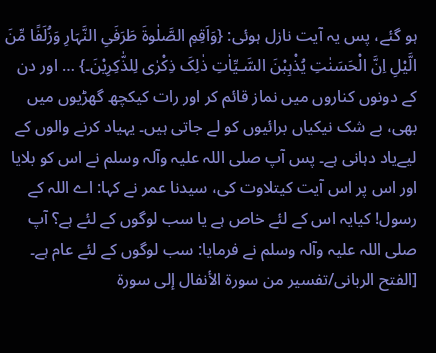ہو گئے، پس یہ آیت نازل ہوئی: {وَاَقِمِ الصَّلٰوۃَ طَرَفَیِ النَّہَارِ وَزُلَفًا مِّنَ الَّیْلِ اِنَّ الْحَسَنٰتِ یُذْہِبْنَ السَّـیِّاٰتِ ذٰلِکَ ذِکْرٰی لِلذّٰکِرِیْنَ۔} … اور دن کے دونوں کناروں میں نماز قائم کر اور رات کیکچھ گھڑیوں میں بھی، بے شک نیکیاں برائیوں کو لے جاتی ہیں۔ یہیاد کرنے والوں کے لیےیاد دہانی ہے۔ پس آپ صلی اللہ علیہ وآلہ وسلم نے اس کو بلایا اور اس پر اس آیت کیتلاوت کی، سیدنا عمر نے کہا: اے اللہ کے رسول! کیایہ اس کے لئے خاص ہے یا سب لوگوں کے لئے ہے؟ آپ صلی اللہ علیہ وآلہ وسلم نے فرمایا: سب لوگوں کے لئے عام ہے۔ [الفتح الربانی/تفسير من سورة الأنفال إلى سورة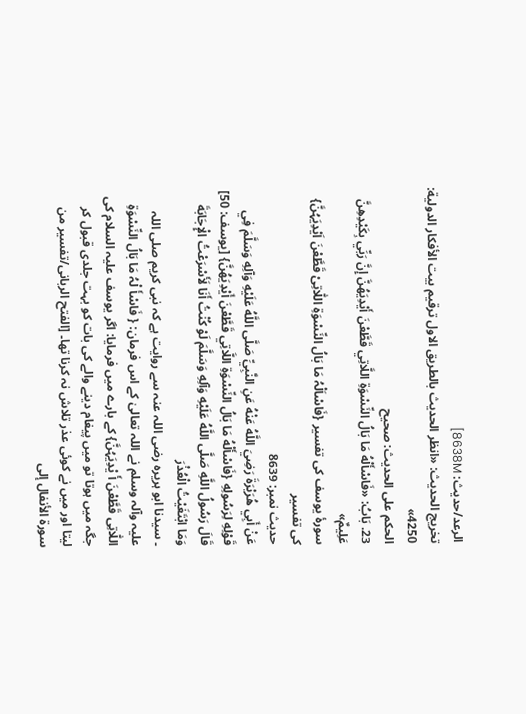الرعد/حدیث: 8638M]
تخریج الحدیث: «انظر الحديث بالطريق الاول ترقیم بيت الأفكار الدولية: 4250»
الحكم على الحديث: صحیح
23. بَابُ: «فَاسْأَلْهُ مَا بَالُ النِّسْوَةِ اللَّاتِي قَطَّعْنَ أَيْدِيَهُنَّ إِنَّ رَبِّي بِكَيْدِهِنَّ عَلِيمٌ»
سورۂ یوسف کی تفسیر {فَاسْاَلْہُ مَا بَالُ النِّسْوَۃِ اللّٰاتِیْ قَطَّعْنَ اَیْدِیَہُنَّ} کی تفسیر
حدیث نمبر: 8639
عَنْ أَبِي هُرَيْرَةَ رَضِيَ اللَّهُ عَنْهُ عَنِ النَّبِيِّ صَلَّى اللَّهُ عَلَيْهِ وَآلِهِ وَسَلَّمَ فِي قَوْلِهِ لِرَسُولِهِ {فَاسْأَلْهُ مَا بَالُ النِّسْوَةِ اللَّاتِي قَطَّعْنَ أَيْدِيَهُنَّ} [يوسف: 50] قَالَ رَسُولُ اللَّهِ صَلَّى اللَّهُ عَلَيْهِ وَآلِهِ وَسَلَّمَ لَوْ كُنْتُ أَنَا لَأَسْرَعْتُ الْإِجَابَةَ وَمَا ابْتَغَيْتُ الْعُذْرَ
۔ سیدنا ابو ہریرہ رضی اللہ عنہ سے روایت ہے کہ نبی کریم صلی اللہ علیہ وآلہ وسلم نے اللہ تعالیٰ کے اس فرمان: { فَاسْأَ لْہُ مَا بَالُ النِّسْوَۃِ اللّٰاتِی قَطَّعْنَ أَ یْدِیَہُنَّ} کے بارے میں فرمایا: اگر یوسف علیہ السلام کی جگہ میں ہوتا تو میں پیغام دینے والے کی بات کو بہت جلدی قبول کر لیتا اور میں نے کوئی عذر تلاش نہ کرنا تھا۔ [الفتح الربانی/تفسير من سورة الأنفال إلى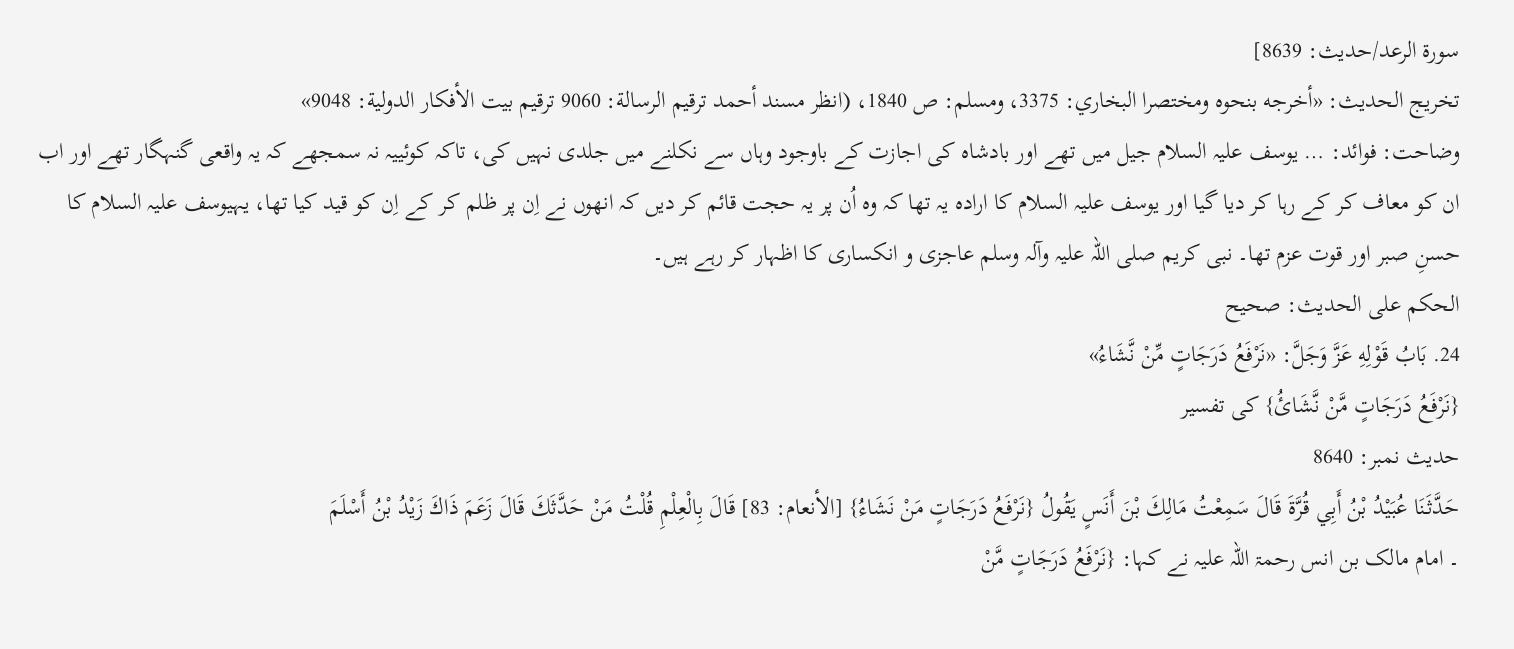سورة الرعد/حدیث: 8639]
تخریج الحدیث: «أخرجه بنحوه ومختصرا البخاري: 3375، ومسلم: ص 1840، (انظر مسند أحمد ترقيم الرسالة: 9060 ترقیم بيت الأفكار الدولية: 9048»
وضاحت: فوائد: … یوسف علیہ السلام جیل میں تھے اور بادشاہ کی اجازت کے باوجود وہاں سے نکلنے میں جلدی نہیں کی، تاکہ کوئییہ نہ سمجھے کہ یہ واقعی گنہگار تھے اور اب ان کو معاف کر کے رہا کر دیا گیا اور یوسف علیہ السلام کا ارادہ یہ تھا کہ وہ اُن پر یہ حجت قائم کر دیں کہ انھوں نے اِن پر ظلم کر کے اِن کو قید کیا تھا، یہیوسف علیہ السلام کا حسنِ صبر اور قوت عزم تھا۔ نبی کریم صلی اللہ علیہ وآلہ وسلم عاجزی و انکساری کا اظہار کر رہے ہیں۔
الحكم على الحديث: صحیح
24. بَابُ قَوْلِهِ عَزَّ وَجَلَّ: «نَرْفَعُ دَرَجَاتٍ مِّنْ نَّشَاءُ»
{نَرْفَعُ دَرَجَاتٍ مَّنْ نَّشَائُ} کی تفسیر
حدیث نمبر: 8640
حَدَّثَنَا عُبَيْدُ بْنُ أَبِي قُرَّةَ قَالَ سَمِعْتُ مَالِكَ بْنَ أَنَسٍ يَقُولُ {نَرْفَعُ دَرَجَاتٍ مَنْ نَشَاءُ} [الأنعام: 83] قَالَ بِالْعِلْمِ قُلْتُ مَنْ حَدَّثَكَ قَالَ زَعَمَ ذَاكَ زَيْدُ بْنُ أَسْلَمَ
۔ امام مالک بن انس رحمۃ اللہ علیہ نے کہا: {نَرْفَعُ دَرَجَاتٍ مَّنْ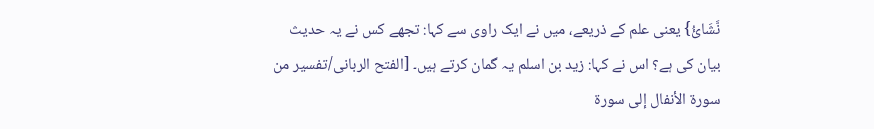نَّشَائُ} یعنی علم کے ذریعے، میں نے ایک راوی سے کہا: تجھے کس نے یہ حدیث بیان کی ہے؟ اس نے کہا: زید بن اسلم یہ گمان کرتے ہیں۔ [الفتح الربانی/تفسير من سورة الأنفال إلى سورة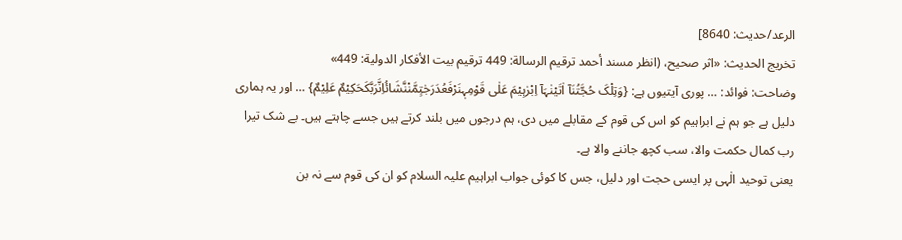الرعد/حدیث: 8640]
تخریج الحدیث: «اثر صحيح، (انظر مسند أحمد ترقيم الرسالة: 449 ترقیم بيت الأفكار الدولية: 449»
وضاحت: فوائد: … پوری آیتیوں ہے: {وَتِلْکَ حُجَّتُنَآ اٰتَیْنٰہَآ اِبْرٰہِیْمَ عَلٰی قَوْمِہٖنَرْفَعُدَرَجٰتٍمَّنْنَّشَائُاِنَّرَبَّکَحَکِیْمٌ عَلِیْمٌ} … اور یہ ہماری دلیل ہے جو ہم نے ابراہیم کو اس کی قوم کے مقابلے میں دی، ہم درجوں میں بلند کرتے ہیں جسے چاہتے ہیں۔ بے شک تیرا رب کمال حکمت والا، سب کچھ جاننے والا ہے۔
یعنی توحید الٰہی پر ایسی حجت اور دلیل، جس کا کوئی جواب ابراہیم علیہ السلام کو ان کی قوم سے نہ بن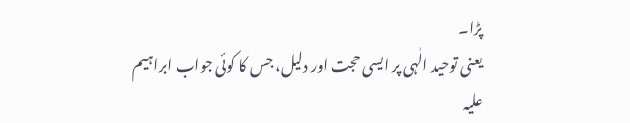پڑا۔
یعنی توحید الٰہی پر ایسی حجت اور دلیل، جس کا کوئی جواب ابراہیم علیہ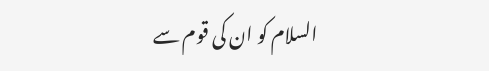السلام کو ان کی قوم سے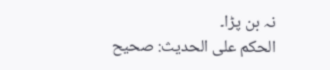نہ بن پڑا۔
الحكم على الحديث: صحیح